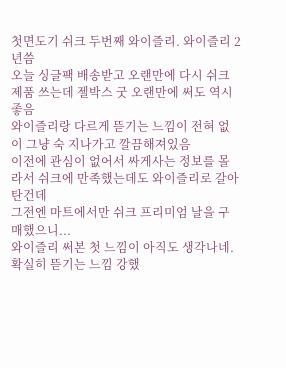첫면도기 쉬크 두번째 와이즐리. 와이즐리 2년씀
오늘 싱글팩 배송받고 오랜만에 다시 쉬크제품 쓰는데 젤박스 굿 오랜만에 써도 역시 좋음
와이즐리랑 다르게 뜯기는 느낌이 전혀 없이 그냥 숙 지나가고 깔끔해져있음
이전에 관심이 없어서 싸게사는 정보를 몰라서 쉬크에 만족했는데도 와이즐리로 갈아탄건데
그전엔 마트에서만 쉬크 프리미엄 날을 구매했으니...
와이즐리 써본 첫 느낌이 아직도 생각나네. 확실히 뜯기는 느낌 강했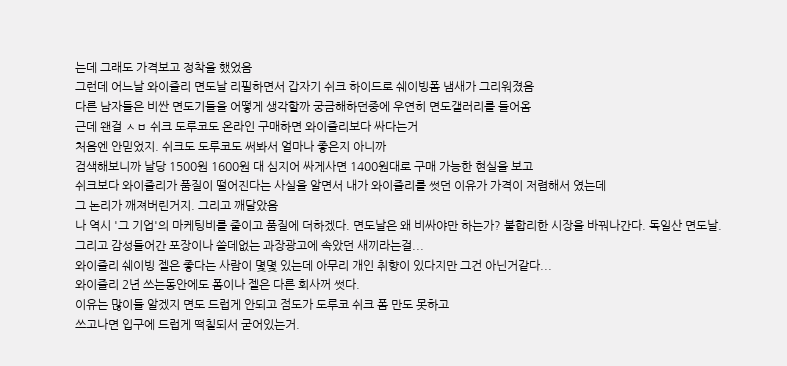는데 그래도 가격보고 정착을 했었음
그런데 어느날 와이즐리 면도날 리필하면서 갑자기 쉬크 하이드로 쉐이빙폼 냄새가 그리워졌음
다른 남자들은 비싼 면도기들을 어떻게 생각할까 궁금해하던중에 우연히 면도갤러리를 들어옴
근데 왠걸 ㅅㅂ 쉬크 도루코도 온라인 구매하면 와이즐리보다 싸다는거
처음엔 안믿었지. 쉬크도 도루코도 써봐서 얼마나 좋은지 아니까
검색해보니까 날당 1500원 1600원 대 심지어 싸게사면 1400원대로 구매 가능한 현실을 보고
쉬크보다 와이즐리가 품질이 떨어진다는 사실을 알면서 내가 와이즐리를 썻던 이유가 가격이 저렴해서 였는데
그 논리가 깨져버린거지. 그리고 깨달았음
나 역시 '그 기업'의 마케팅비를 줄이고 품질에 더하겠다. 면도날은 왜 비싸야만 하는가? 불합리한 시장을 바꿔나간다. 독일산 면도날.
그리고 감성들어간 포장이나 쓸데없는 과장광고에 속았던 새끼라는걸...
와이즐리 쉐이빙 젤은 좋다는 사람이 몇몇 있는데 아무리 개인 취향이 있다지만 그건 아닌거같다...
와이즐리 2년 쓰는동안에도 폼이나 젤은 다른 회사꺼 썻다.
이유는 많이들 알겠지 면도 드럽게 안되고 점도가 도루코 쉬크 폼 만도 못하고
쓰고나면 입구에 드럽게 떡칠되서 굳어있는거.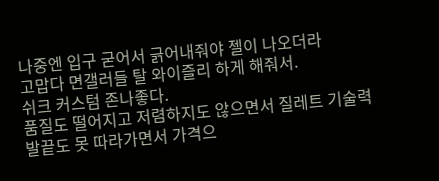나중엔 입구 굳어서 긁어내줘야 젤이 나오더라
고맙다 면갤러들 탈 와이즐리 하게 해줘서.
쉬크 커스텀 존나좋다.
품질도 떨어지고 저렴하지도 않으면서 질레트 기술력 발끝도 못 따라가면서 가격으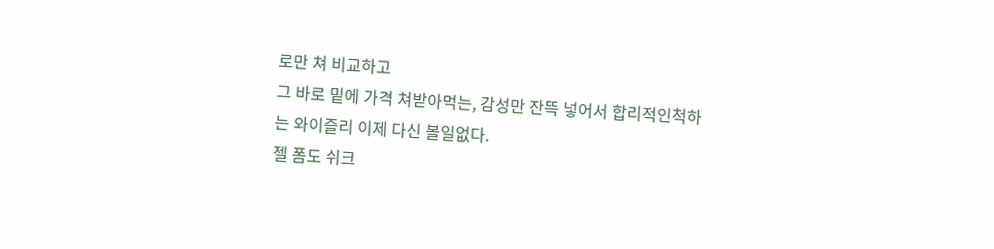로만 쳐 비교하고
그 바로 밑에 가격 쳐받아먹는, 감성만 잔뜩 넣어서 합리적인척하는 와이즐리 이제 다신 볼일없다.
젤 폼도 쉬크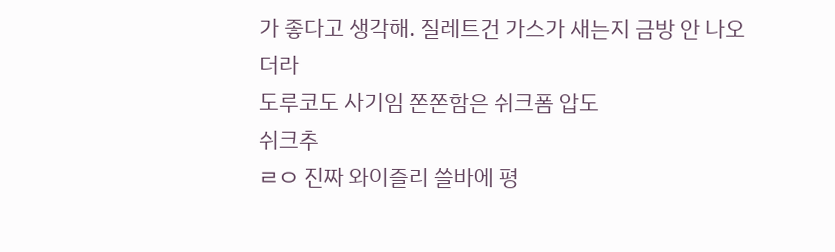가 좋다고 생각해. 질레트건 가스가 새는지 금방 안 나오더라
도루코도 사기임 쫀쫀함은 쉬크폼 압도
쉬크추
ㄹㅇ 진짜 와이즐리 쓸바에 평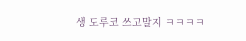생 도루코 쓰고말지 ㅋㅋㅋㅋ